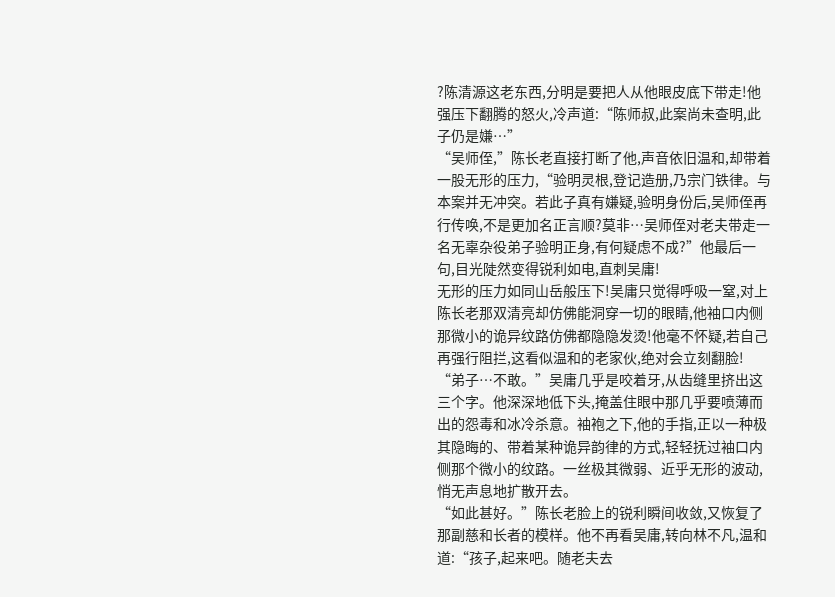?陈清源这老东西,分明是要把人从他眼皮底下带走!他强压下翻腾的怒火,冷声道:“陈师叔,此案尚未查明,此子仍是嫌…”
“吴师侄,”陈长老直接打断了他,声音依旧温和,却带着一股无形的压力,“验明灵根,登记造册,乃宗门铁律。与本案并无冲突。若此子真有嫌疑,验明身份后,吴师侄再行传唤,不是更加名正言顺?莫非…吴师侄对老夫带走一名无辜杂役弟子验明正身,有何疑虑不成?”他最后一句,目光陡然变得锐利如电,直刺吴庸!
无形的压力如同山岳般压下!吴庸只觉得呼吸一窒,对上陈长老那双清亮却仿佛能洞穿一切的眼睛,他袖口内侧那微小的诡异纹路仿佛都隐隐发烫!他毫不怀疑,若自己再强行阻拦,这看似温和的老家伙,绝对会立刻翻脸!
“弟子…不敢。”吴庸几乎是咬着牙,从齿缝里挤出这三个字。他深深地低下头,掩盖住眼中那几乎要喷薄而出的怨毒和冰冷杀意。袖袍之下,他的手指,正以一种极其隐晦的、带着某种诡异韵律的方式,轻轻抚过袖口内侧那个微小的纹路。一丝极其微弱、近乎无形的波动,悄无声息地扩散开去。
“如此甚好。”陈长老脸上的锐利瞬间收敛,又恢复了那副慈和长者的模样。他不再看吴庸,转向林不凡,温和道:“孩子,起来吧。随老夫去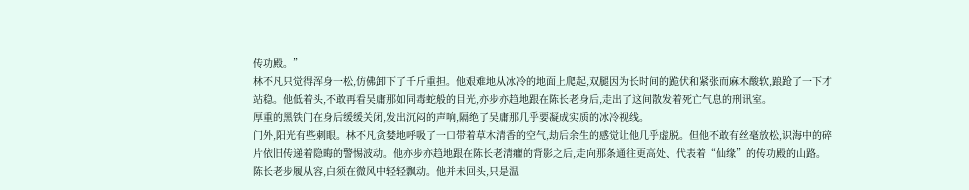传功殿。”
林不凡只觉得浑身一松,仿佛卸下了千斤重担。他艰难地从冰冷的地面上爬起,双腿因为长时间的跪伏和紧张而麻木酸软,踉跄了一下才站稳。他低着头,不敢再看吴庸那如同毒蛇般的目光,亦步亦趋地跟在陈长老身后,走出了这间散发着死亡气息的刑讯室。
厚重的黑铁门在身后缓缓关闭,发出沉闷的声响,隔绝了吴庸那几乎要凝成实质的冰冷视线。
门外,阳光有些刺眼。林不凡贪婪地呼吸了一口带着草木清香的空气,劫后余生的感觉让他几乎虚脱。但他不敢有丝毫放松,识海中的碎片依旧传递着隐晦的警惕波动。他亦步亦趋地跟在陈长老清癯的背影之后,走向那条通往更高处、代表着“仙缘”的传功殿的山路。
陈长老步履从容,白须在微风中轻轻飘动。他并未回头,只是温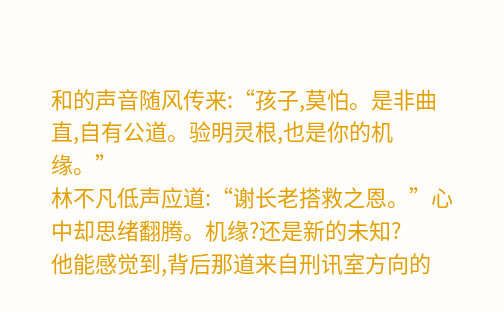和的声音随风传来:“孩子,莫怕。是非曲直,自有公道。验明灵根,也是你的机缘。”
林不凡低声应道:“谢长老搭救之恩。”心中却思绪翻腾。机缘?还是新的未知?
他能感觉到,背后那道来自刑讯室方向的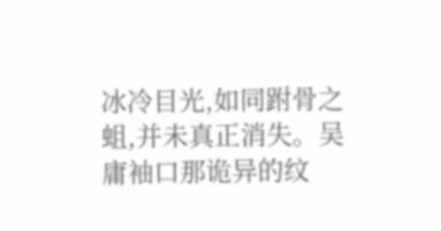冰冷目光,如同跗骨之蛆,并未真正消失。吴庸袖口那诡异的纹